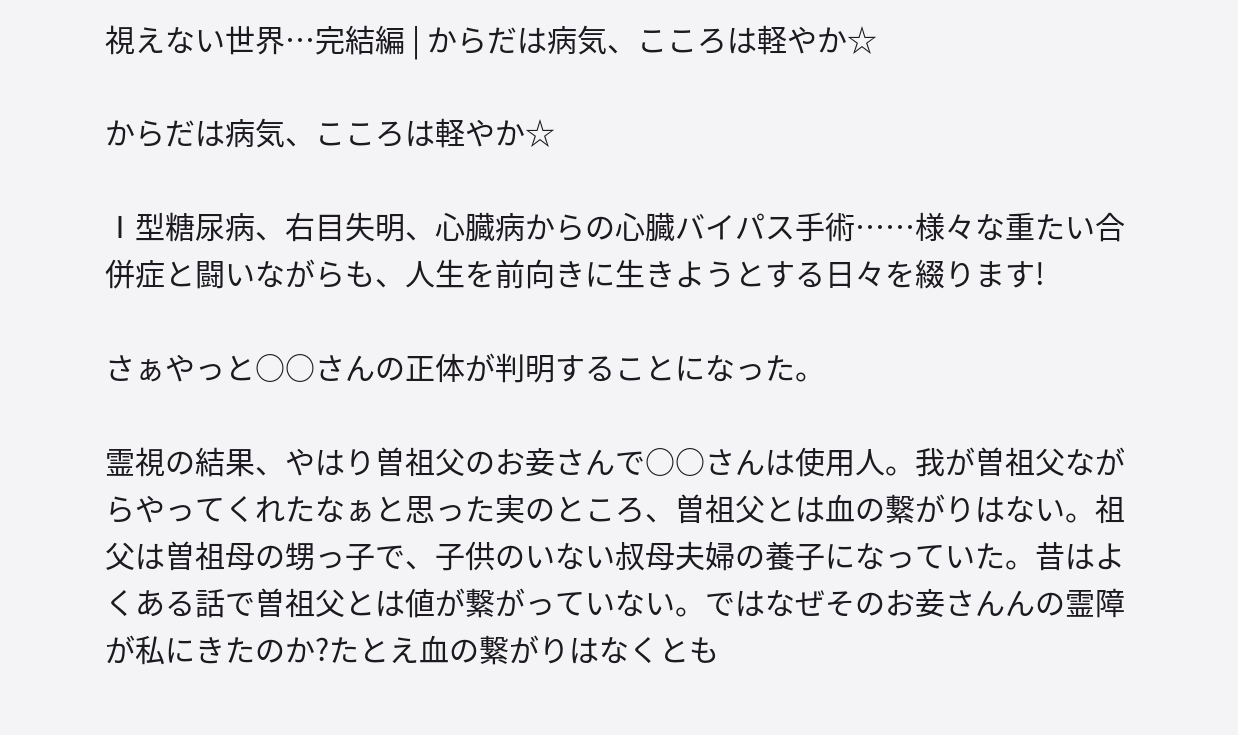視えない世界…完結編 | からだは病気、こころは軽やか☆

からだは病気、こころは軽やか☆

Ⅰ型糖尿病、右目失明、心臓病からの心臓バイパス手術……様々な重たい合併症と闘いながらも、人生を前向きに生きようとする日々を綴ります!

さぁやっと○○さんの正体が判明することになった。

霊視の結果、やはり曽祖父のお妾さんで○○さんは使用人。我が曽祖父ながらやってくれたなぁと思った実のところ、曽祖父とは血の繋がりはない。祖父は曽祖母の甥っ子で、子供のいない叔母夫婦の養子になっていた。昔はよくある話で曽祖父とは値が繋がっていない。ではなぜそのお妾さんんの霊障が私にきたのか?たとえ血の繋がりはなくとも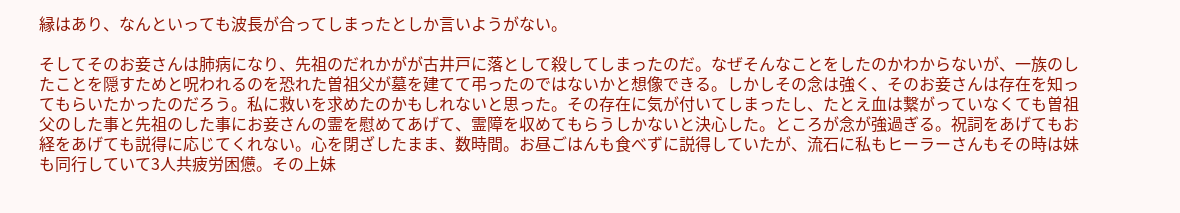縁はあり、なんといっても波長が合ってしまったとしか言いようがない。

そしてそのお妾さんは肺病になり、先祖のだれかがが古井戸に落として殺してしまったのだ。なぜそんなことをしたのかわからないが、一族のしたことを隠すためと呪われるのを恐れた曽祖父が墓を建てて弔ったのではないかと想像できる。しかしその念は強く、そのお妾さんは存在を知ってもらいたかったのだろう。私に救いを求めたのかもしれないと思った。その存在に気が付いてしまったし、たとえ血は繋がっていなくても曽祖父のした事と先祖のした事にお妾さんの霊を慰めてあげて、霊障を収めてもらうしかないと決心した。ところが念が強過ぎる。祝詞をあげてもお経をあげても説得に応じてくれない。心を閉ざしたまま、数時間。お昼ごはんも食べずに説得していたが、流石に私もヒーラーさんもその時は妹も同行していて3人共疲労困憊。その上妹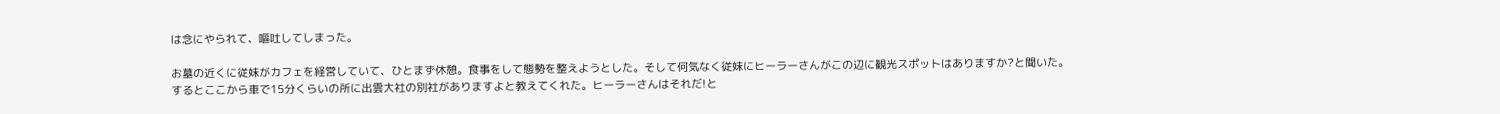は念にやられて、嘔吐してしまった。

お墓の近くに従妹がカフェを経営していて、ひとまず休憩。食事をして態勢を整えようとした。そして何気なく従妹にヒーラーさんがこの辺に観光スポットはありますか?と聞いた。するとここから車で15分くらいの所に出雲大社の別社がありますよと教えてくれた。ヒーラーさんはそれだ!と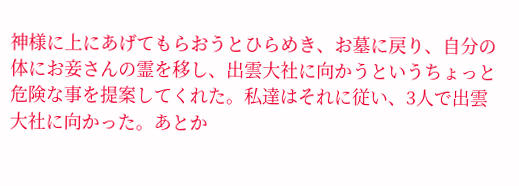神様に上にあげてもらおうとひらめき、お墓に戻り、自分の体にお妾さんの霊を移し、出雲大社に向かうというちょっと危険な事を提案してくれた。私達はそれに従い、3人で出雲大社に向かった。あとか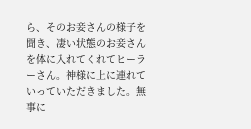ら、そのお妾さんの様子を聞き、凄い状態のお妾さんを体に入れてくれてヒーラーさん。神様に上に連れていっていただきました。無事に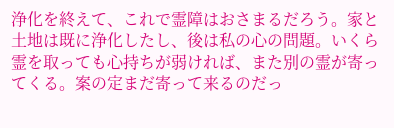浄化を終えて、これで霊障はおさまるだろう。家と土地は既に浄化したし、後は私の心の問題。いくら霊を取っても心持ちが弱ければ、また別の霊が寄ってくる。案の定まだ寄って来るのだっ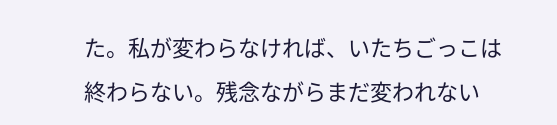た。私が変わらなければ、いたちごっこは終わらない。残念ながらまだ変われない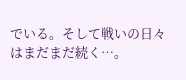でいる。そして戦いの日々はまだまだ続く…。